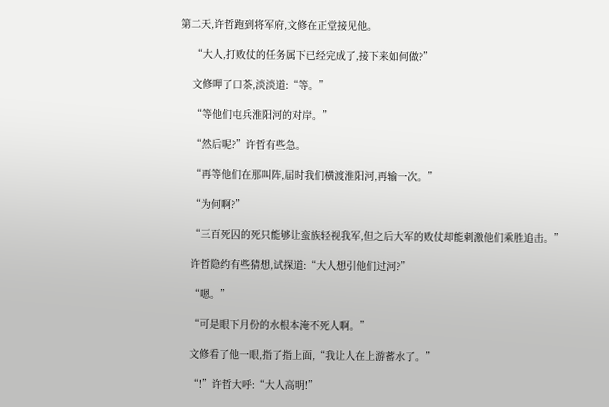第二天,许哲跑到将军府,文修在正堂接见他。

    “大人,打败仗的任务属下已经完成了,接下来如何做?”

    文修呷了口茶,淡淡道:“等。”

    “等他们屯兵淮阳河的对岸。”

    “然后呢?”许哲有些急。

    “再等他们在那叫阵,届时我们横渡淮阳河,再输一次。”

    “为何啊?”

    “三百死囚的死只能够让蛮族轻视我军,但之后大军的败仗却能刺激他们乘胜追击。”

    许哲隐约有些猜想,试探道:“大人想引他们过河?”

    “嗯。”

    “可是眼下月份的水根本淹不死人啊。”

    文修看了他一眼,指了指上面,“我让人在上游蓄水了。”

    “!”许哲大呼:“大人高明!”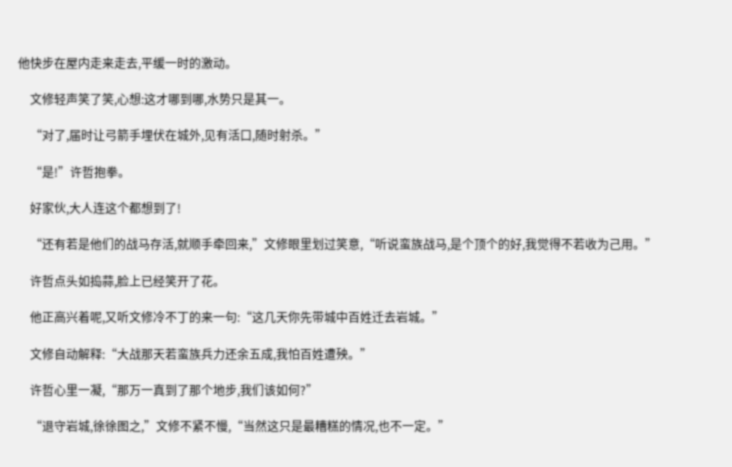他快步在屋内走来走去,平缓一时的激动。

    文修轻声笑了笑,心想:这才哪到哪,水势只是其一。

    “对了,届时让弓箭手埋伏在城外,见有活口,随时射杀。”

    “是!”许哲抱拳。

    好家伙,大人连这个都想到了!

    “还有若是他们的战马存活,就顺手牵回来,”文修眼里划过笑意,“听说蛮族战马,是个顶个的好,我觉得不若收为己用。”

    许哲点头如捣蒜,脸上已经笑开了花。

    他正高兴着呢,又听文修冷不丁的来一句:“这几天你先带城中百姓迁去岩城。”

    文修自动解释:“大战那天若蛮族兵力还余五成,我怕百姓遭殃。”

    许哲心里一凝,“那万一真到了那个地步,我们该如何?”

    “退守岩城,徐徐图之,”文修不紧不慢,“当然这只是最糟糕的情况,也不一定。”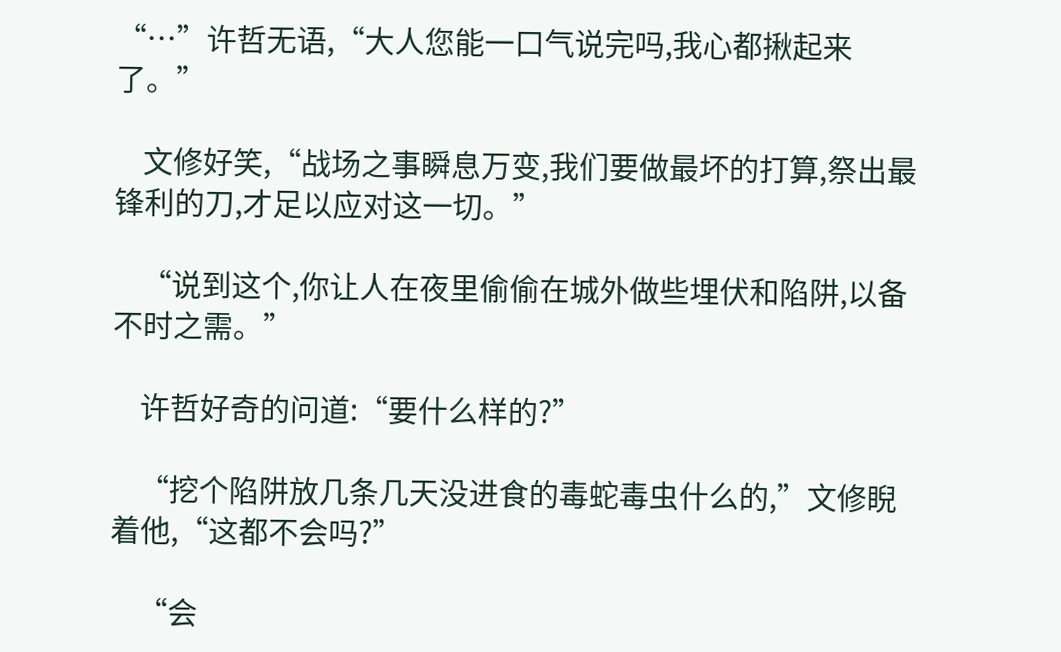“…”许哲无语,“大人您能一口气说完吗,我心都揪起来了。”

    文修好笑,“战场之事瞬息万变,我们要做最坏的打算,祭出最锋利的刀,才足以应对这一切。”

    “说到这个,你让人在夜里偷偷在城外做些埋伏和陷阱,以备不时之需。”

    许哲好奇的问道:“要什么样的?”

    “挖个陷阱放几条几天没进食的毒蛇毒虫什么的,”文修睨着他,“这都不会吗?”

    “会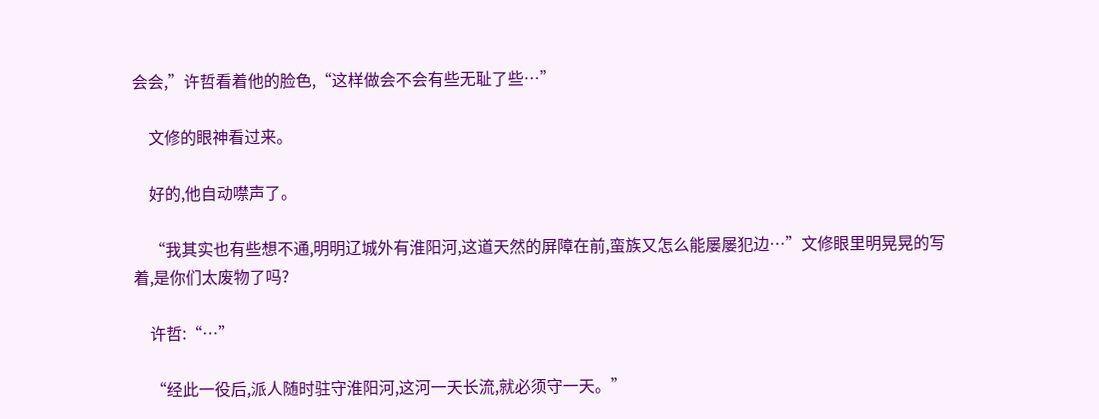会会,”许哲看着他的脸色,“这样做会不会有些无耻了些…”

    文修的眼神看过来。

    好的,他自动噤声了。

    “我其实也有些想不通,明明辽城外有淮阳河,这道天然的屏障在前,蛮族又怎么能屡屡犯边…”文修眼里明晃晃的写着,是你们太废物了吗?

    许哲:“…”

    “经此一役后,派人随时驻守淮阳河,这河一天长流,就必须守一天。”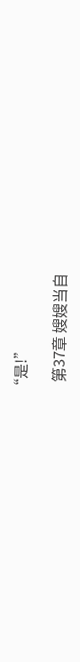“是!”

    第37章 嫂嫂当自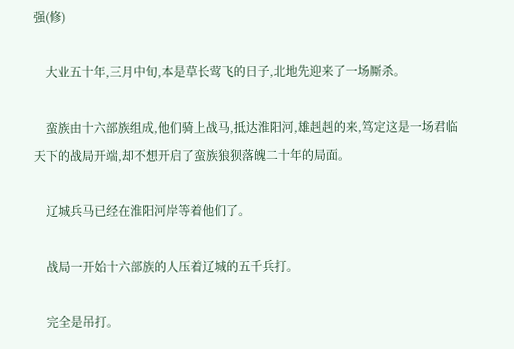强(修)

    大业五十年,三月中旬,本是草长莺飞的日子,北地先迎来了一场厮杀。

    蛮族由十六部族组成,他们骑上战马,抵达淮阳河,雄赳赳的来,笃定这是一场君临天下的战局开端,却不想开启了蛮族狼狈落魄二十年的局面。

    辽城兵马已经在淮阳河岸等着他们了。

    战局一开始十六部族的人压着辽城的五千兵打。

    完全是吊打。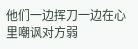他们一边挥刀一边在心里嘲讽对方弱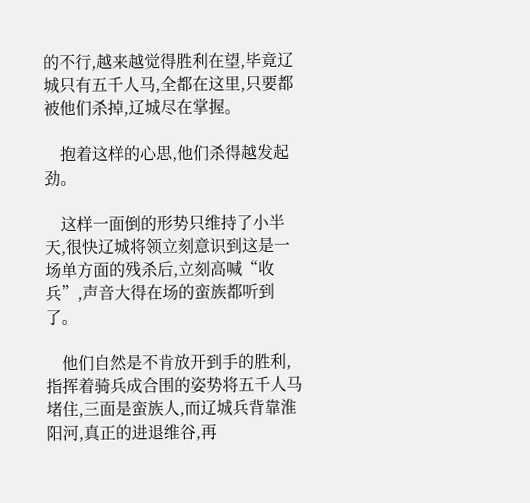的不行,越来越觉得胜利在望,毕竟辽城只有五千人马,全都在这里,只要都被他们杀掉,辽城尽在掌握。

    抱着这样的心思,他们杀得越发起劲。

    这样一面倒的形势只维持了小半天,很快辽城将领立刻意识到这是一场单方面的残杀后,立刻高喊“收兵”,声音大得在场的蛮族都听到了。

    他们自然是不肯放开到手的胜利,指挥着骑兵成合围的姿势将五千人马堵住,三面是蛮族人,而辽城兵背靠淮阳河,真正的进退维谷,再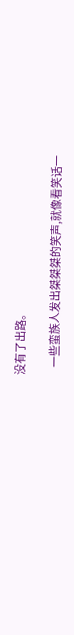没有了出路。

    一些蛮族人发出桀桀桀的笑声,就像看笑话一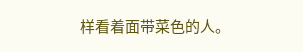样看着面带菜色的人。